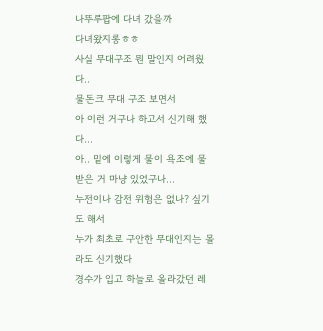나뚜루팝에 다녀 갔을까
다녀왔지롱ㅎㅎ
사실 무대구조 뭔 말인지 어려웠다..
물돈크 무대 구조 보면서
아 이런 거구나 하고서 신기해 했다...
아.. 밑에 이렇게 물이 욕조에 물 받은 거 마냥 있었구나...
누전이나 감전 위험은 없나? 싶기도 해서
누가 최초로 구안한 무대인지는 몰라도 신기했다
경수가 입고 하늘로 올라갔던 레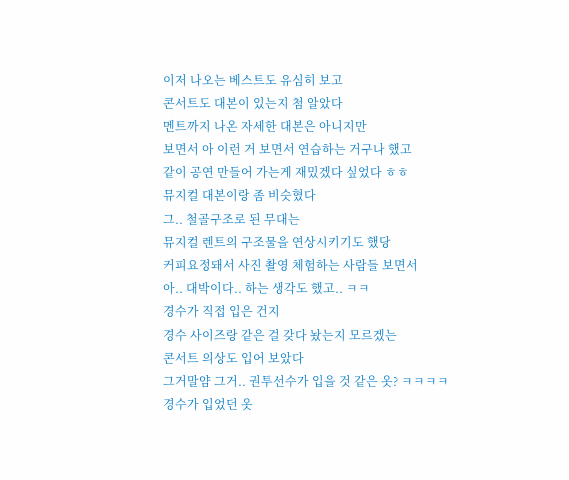이저 나오는 베스트도 유심히 보고
콘서트도 대본이 있는지 첨 알았다
멘트까지 나온 자세한 대본은 아니지만
보면서 아 이런 거 보면서 연습하는 거구나 했고
같이 공연 만들어 가는게 재밌겠다 싶었다 ㅎㅎ
뮤지컬 대본이랑 좀 비슷혔다
그.. 철골구조로 된 무대는
뮤지컬 렌트의 구조물을 연상시키기도 했당
커피요정돼서 사진 촬영 체험하는 사람들 보면서
아.. 대박이다.. 하는 생각도 했고.. ㅋㅋ
경수가 직접 입은 건지
경수 사이즈랑 같은 걸 갖다 놨는지 모르겠는
콘서트 의상도 입어 보았다
그거말얌 그거.. 권투선수가 입을 것 같은 옷? ㅋㅋㅋㅋ
경수가 입었던 옷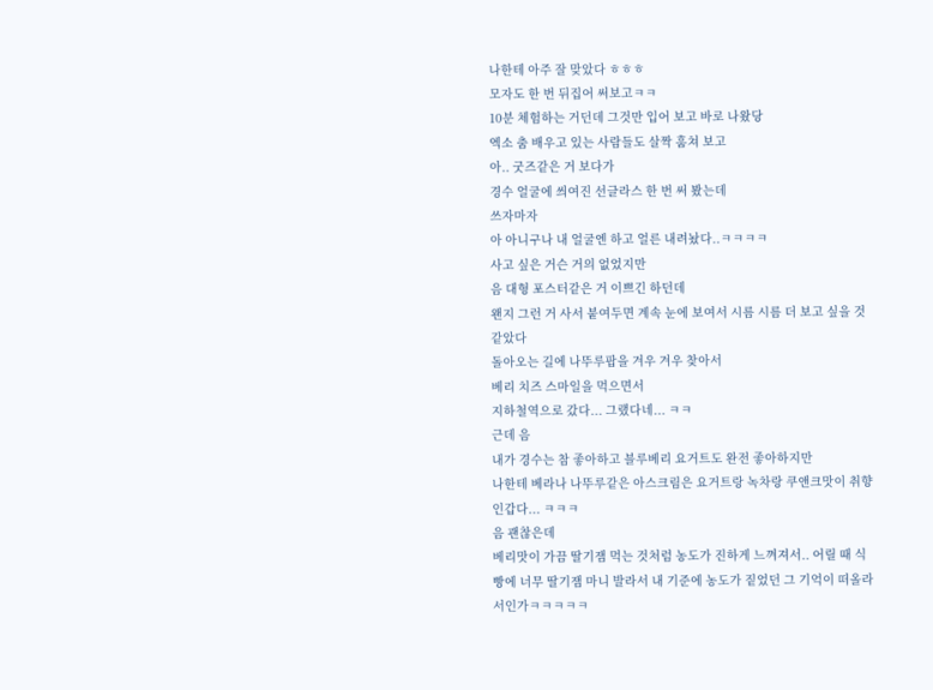나한테 아주 잘 맞았다 ㅎㅎㅎ
모자도 한 번 뒤집어 써보고ㅋㅋ
10분 체험하는 거던데 그것만 입어 보고 바로 나왔당
엑소 춤 배우고 있는 사람들도 살짝 훔쳐 보고
아.. 굿즈같은 거 보다가
경수 얼굴에 씌여진 선글라스 한 번 써 봤는데
쓰자마자
아 아니구나 내 얼굴엔 하고 얼른 내려놨다..ㅋㅋㅋㅋ
사고 싶은 거슨 거의 없었지만
음 대형 포스터같은 거 이쁘긴 하던데
왠지 그런 거 사서 붙여두면 계속 눈에 보여서 시름 시름 더 보고 싶을 것 같았다
돌아오는 길에 나뚜루팝을 겨우 겨우 찾아서
베리 치즈 스마일을 먹으면서
지하철역으로 갔다... 그랬다네... ㅋㅋ
근데 음
내가 경수는 참 좋아하고 블루베리 요거트도 완전 좋아하지만
나한테 베라나 나뚜루같은 아스크림은 요거트랑 녹차랑 쿠앤크맛이 취향인갑다... ㅋㅋㅋ
음 괜찮은데
베리맛이 가끔 딸기잼 먹는 것처럼 농도가 진하게 느껴져서.. 어릴 때 식빵에 너무 딸기잼 마니 발라서 내 기준에 농도가 짙었던 그 기억이 떠올라서인가ㅋㅋㅋㅋㅋ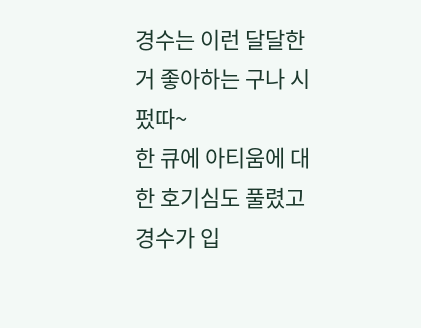경수는 이런 달달한 거 좋아하는 구나 시펐따~
한 큐에 아티움에 대한 호기심도 풀렸고
경수가 입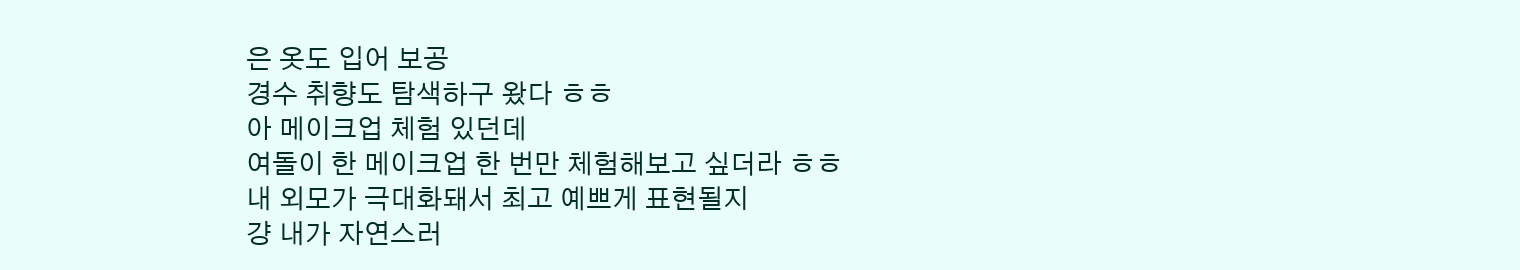은 옷도 입어 보공
경수 취향도 탐색하구 왔다 ㅎㅎ
아 메이크업 체험 있던데
여돌이 한 메이크업 한 번만 체험해보고 싶더라 ㅎㅎ
내 외모가 극대화돼서 최고 예쁘게 표현될지
걍 내가 자연스러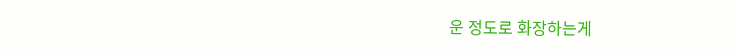운 정도로 화장하는게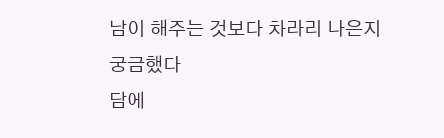남이 해주는 것보다 차라리 나은지
궁금했다
담에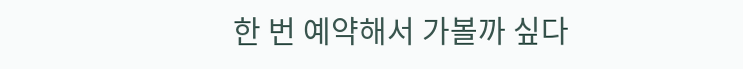한 번 예약해서 가볼까 싶다